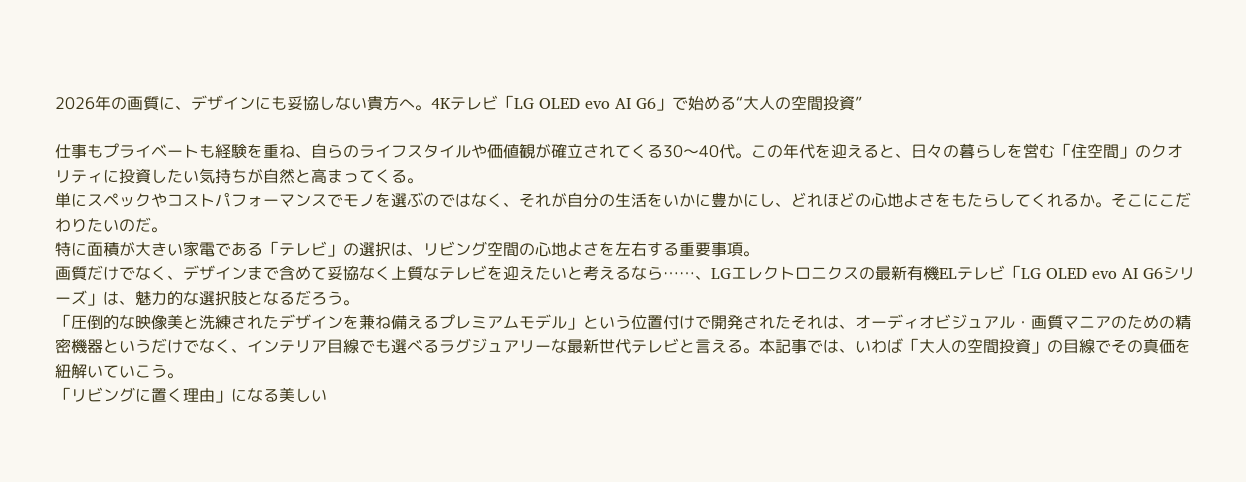2026年の画質に、デザインにも妥協しない貴方へ。4Kテレビ「LG OLED evo AI G6」で始める“大人の空間投資”

仕事もプライベートも経験を重ね、自らのライフスタイルや価値観が確立されてくる30〜40代。この年代を迎えると、日々の暮らしを営む「住空間」のクオリティに投資したい気持ちが自然と高まってくる。
単にスペックやコストパフォーマンスでモノを選ぶのではなく、それが自分の生活をいかに豊かにし、どれほどの心地よさをもたらしてくれるか。そこにこだわりたいのだ。
特に面積が大きい家電である「テレビ」の選択は、リビング空間の心地よさを左右する重要事項。
画質だけでなく、デザインまで含めて妥協なく上質なテレビを迎えたいと考えるなら……、LGエレクトロニクスの最新有機ELテレビ「LG OLED evo AI G6シリーズ」は、魅力的な選択肢となるだろう。
「圧倒的な映像美と洗練されたデザインを兼ね備えるプレミアムモデル」という位置付けで開発されたそれは、オーディオビジュアル・画質マニアのための精密機器というだけでなく、インテリア目線でも選べるラグジュアリーな最新世代テレビと言える。本記事では、いわば「大人の空間投資」の目線でその真価を紐解いていこう。
「リビングに置く理由」になる美しい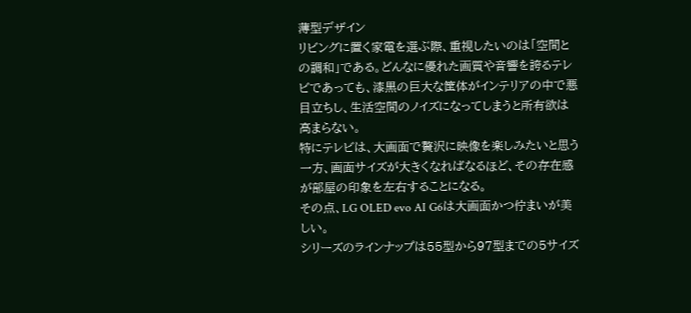薄型デザイン
リビングに置く家電を選ぶ際、重視したいのは「空間との調和」である。どんなに優れた画質や音響を誇るテレビであっても、漆黒の巨大な筐体がインテリアの中で悪目立ちし、生活空間のノイズになってしまうと所有欲は高まらない。
特にテレビは、大画面で贅沢に映像を楽しみたいと思う一方、画面サイズが大きくなればなるほど、その存在感が部屋の印象を左右することになる。
その点、LG OLED evo AI G6は大画面かつ佇まいが美しい。
シリーズのラインナップは55型から97型までの5サイズ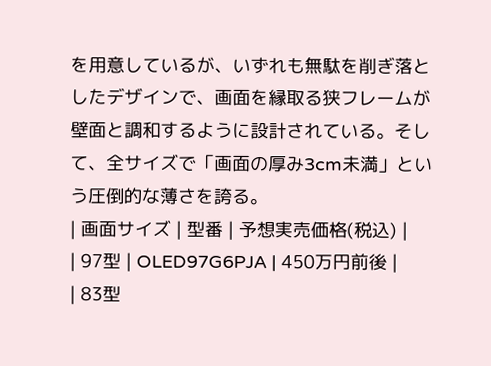を用意しているが、いずれも無駄を削ぎ落としたデザインで、画面を縁取る狭フレームが壁面と調和するように設計されている。そして、全サイズで「画面の厚み3cm未満」という圧倒的な薄さを誇る。
| 画面サイズ | 型番 | 予想実売価格(税込) |
| 97型 | OLED97G6PJA | 450万円前後 |
| 83型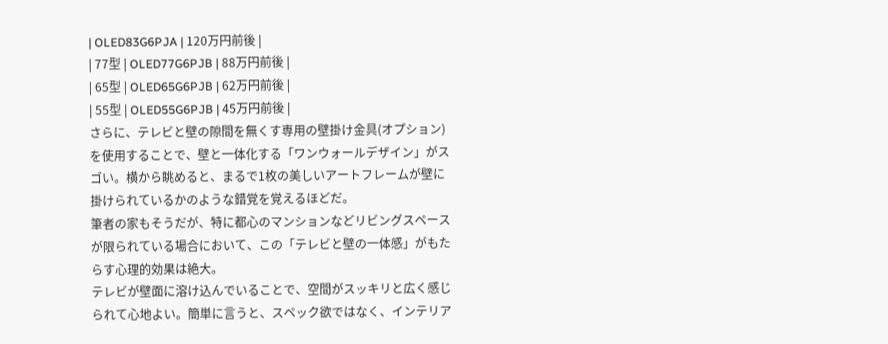| OLED83G6PJA | 120万円前後 |
| 77型 | OLED77G6PJB | 88万円前後 |
| 65型 | OLED65G6PJB | 62万円前後 |
| 55型 | OLED55G6PJB | 45万円前後 |
さらに、テレビと壁の隙間を無くす専用の壁掛け金具(オプション)を使用することで、壁と一体化する「ワンウォールデザイン」がスゴい。横から眺めると、まるで1枚の美しいアートフレームが壁に掛けられているかのような錯覚を覚えるほどだ。
筆者の家もそうだが、特に都心のマンションなどリビングスペースが限られている場合において、この「テレビと壁の一体感」がもたらす心理的効果は絶大。
テレビが壁面に溶け込んでいることで、空間がスッキリと広く感じられて心地よい。簡単に言うと、スペック欲ではなく、インテリア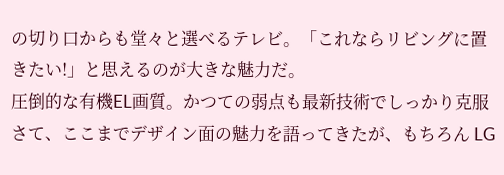の切り口からも堂々と選べるテレビ。「これならリビングに置きたい!」と思えるのが大きな魅力だ。
圧倒的な有機EL画質。かつての弱点も最新技術でしっかり克服
さて、ここまでデザイン面の魅力を語ってきたが、もちろん LG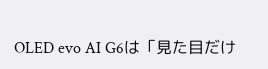OLED evo AI G6は「見た目だけ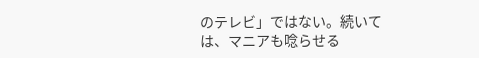のテレビ」ではない。続いては、マニアも唸らせる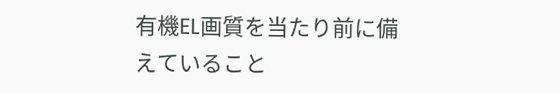有機EL画質を当たり前に備えていること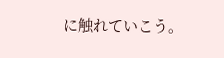に触れていこう。